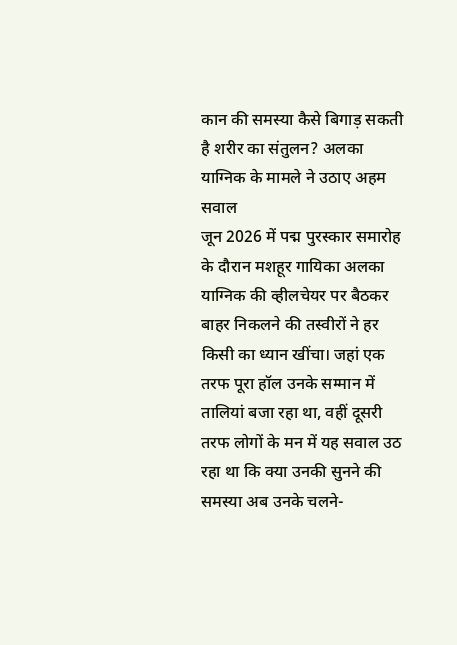कान की समस्या कैसे बिगाड़ सकती है शरीर का संतुलन? अलका याग्निक के मामले ने उठाए अहम सवाल
जून 2026 में पद्म पुरस्कार समारोह के दौरान मशहूर गायिका अलका याग्निक की व्हीलचेयर पर बैठकर बाहर निकलने की तस्वीरों ने हर किसी का ध्यान खींचा। जहां एक तरफ पूरा हॉल उनके सम्मान में तालियां बजा रहा था, वहीं दूसरी तरफ लोगों के मन में यह सवाल उठ रहा था कि क्या उनकी सुनने की समस्या अब उनके चलने-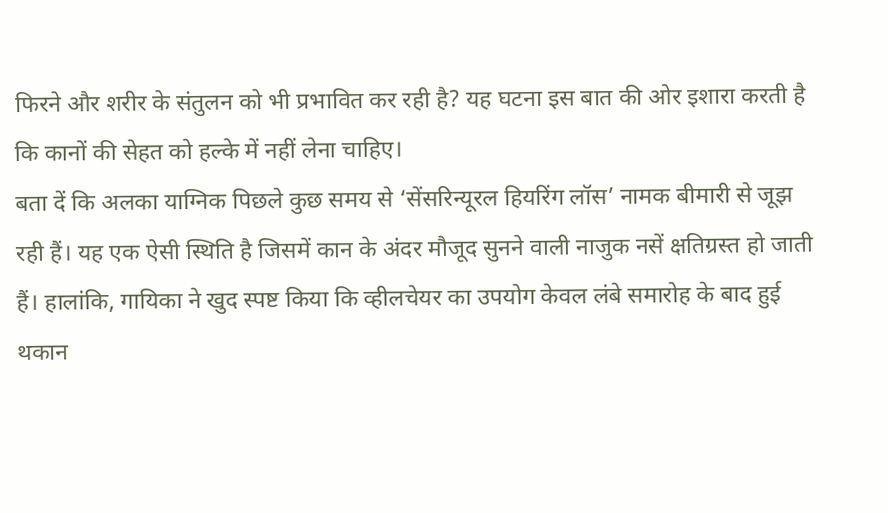फिरने और शरीर के संतुलन को भी प्रभावित कर रही है? यह घटना इस बात की ओर इशारा करती है कि कानों की सेहत को हल्के में नहीं लेना चाहिए।
बता दें कि अलका याग्निक पिछले कुछ समय से ‘सेंसरिन्यूरल हियरिंग लॉस’ नामक बीमारी से जूझ रही हैं। यह एक ऐसी स्थिति है जिसमें कान के अंदर मौजूद सुनने वाली नाजुक नसें क्षतिग्रस्त हो जाती हैं। हालांकि, गायिका ने खुद स्पष्ट किया कि व्हीलचेयर का उपयोग केवल लंबे समारोह के बाद हुई थकान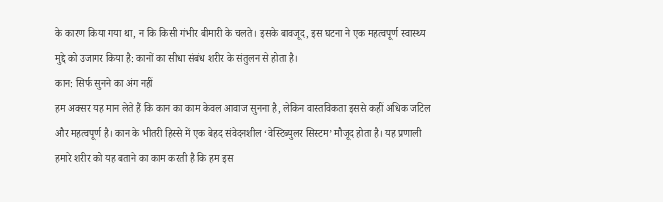के कारण किया गया था, न कि किसी गंभीर बीमारी के चलते। इसके बावजूद, इस घटना ने एक महत्वपूर्ण स्वास्थ्य मुद्दे को उजागर किया है: कानों का सीधा संबंध शरीर के संतुलन से होता है।
कान: सिर्फ सुनने का अंग नहीं
हम अक्सर यह मान लेते हैं कि कान का काम केवल आवाज सुनना है, लेकिन वास्तविकता इससे कहीं अधिक जटिल और महत्वपूर्ण है। कान के भीतरी हिस्से में एक बेहद संवेदनशील ‘वेस्टिब्युलर सिस्टम’ मौजूद होता है। यह प्रणाली हमारे शरीर को यह बताने का काम करती है कि हम इस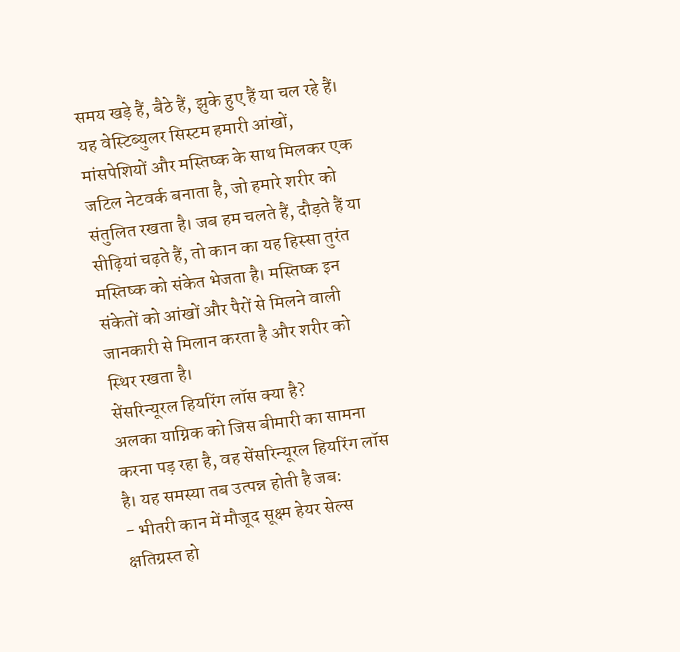समय खड़े हैं, बैठे हैं, झुके हुए हैं या चल रहे हैं।
यह वेस्टिब्युलर सिस्टम हमारी आंखों, मांसपेशियों और मस्तिष्क के साथ मिलकर एक जटिल नेटवर्क बनाता है, जो हमारे शरीर को संतुलित रखता है। जब हम चलते हैं, दौड़ते हैं या सीढ़ियां चढ़ते हैं, तो कान का यह हिस्सा तुरंत मस्तिष्क को संकेत भेजता है। मस्तिष्क इन संकेतों को आंखों और पैरों से मिलने वाली जानकारी से मिलान करता है और शरीर को स्थिर रखता है।
सेंसरिन्यूरल हियरिंग लॉस क्या है?
अलका याग्निक को जिस बीमारी का सामना करना पड़ रहा है, वह सेंसरिन्यूरल हियरिंग लॉस है। यह समस्या तब उत्पन्न होती है जब:
- भीतरी कान में मौजूद सूक्ष्म हेयर सेल्स क्षतिग्रस्त हो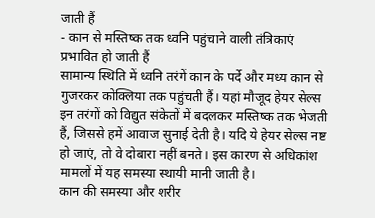जाती हैं
- कान से मस्तिष्क तक ध्वनि पहुंचाने वाली तंत्रिकाएं प्रभावित हो जाती हैं
सामान्य स्थिति में ध्वनि तरंगें कान के पर्दे और मध्य कान से गुजरकर कोक्लिया तक पहुंचती हैं। यहां मौजूद हेयर सेल्स इन तरंगों को विद्युत संकेतों में बदलकर मस्तिष्क तक भेजती हैं, जिससे हमें आवाज सुनाई देती है। यदि ये हेयर सेल्स नष्ट हो जाएं, तो वे दोबारा नहीं बनते। इस कारण से अधिकांश मामलों में यह समस्या स्थायी मानी जाती है।
कान की समस्या और शरीर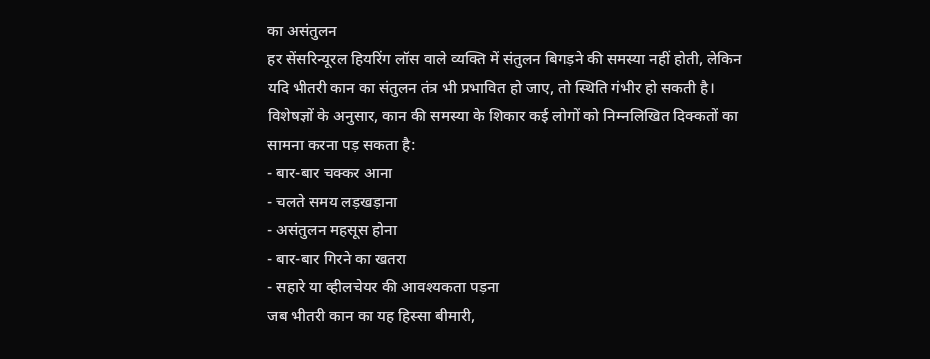का असंतुलन
हर सेंसरिन्यूरल हियरिंग लॉस वाले व्यक्ति में संतुलन बिगड़ने की समस्या नहीं होती, लेकिन यदि भीतरी कान का संतुलन तंत्र भी प्रभावित हो जाए, तो स्थिति गंभीर हो सकती है। विशेषज्ञों के अनुसार, कान की समस्या के शिकार कई लोगों को निम्नलिखित दिक्कतों का सामना करना पड़ सकता है:
- बार-बार चक्कर आना
- चलते समय लड़खड़ाना
- असंतुलन महसूस होना
- बार-बार गिरने का खतरा
- सहारे या व्हीलचेयर की आवश्यकता पड़ना
जब भीतरी कान का यह हिस्सा बीमारी,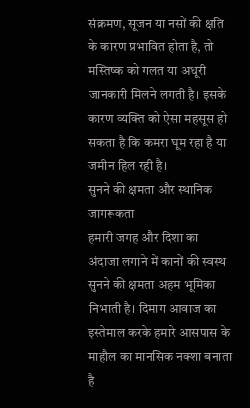संक्रमण, सूजन या नसों की क्षति के कारण प्रभावित होता है, तो मस्तिष्क को गलत या अधूरी जानकारी मिलने लगती है। इसके कारण व्यक्ति को ऐसा महसूस हो सकता है कि कमरा घूम रहा है या जमीन हिल रही है।
सुनने की क्षमता और स्थानिक जागरूकता
हमारी जगह और दिशा का अंदाजा लगाने में कानों की स्वस्थ सुनने की क्षमता अहम भूमिका निभाती है। दिमाग आवाज का इस्तेमाल करके हमारे आसपास के माहौल का मानसिक नक्शा बनाता है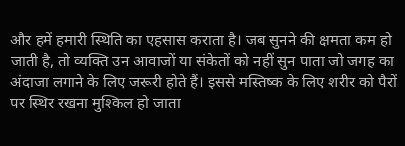और हमें हमारी स्थिति का एहसास कराता है। जब सुनने की क्षमता कम हो जाती है, तो व्यक्ति उन आवाजों या संकेतों को नहीं सुन पाता जो जगह का अंदाजा लगाने के लिए जरूरी होते हैं। इससे मस्तिष्क के लिए शरीर को पैरों पर स्थिर रखना मुश्किल हो जाता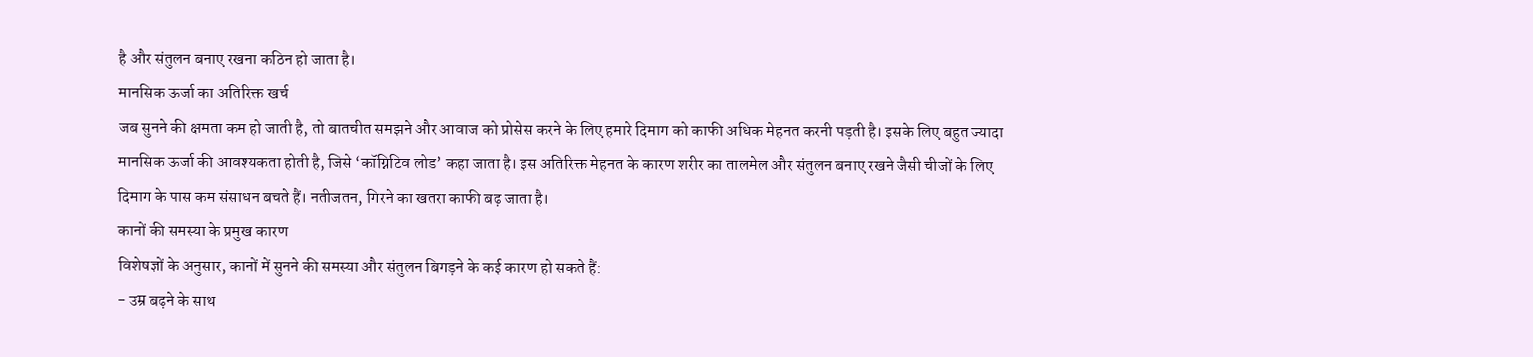है और संतुलन बनाए रखना कठिन हो जाता है।
मानसिक ऊर्जा का अतिरिक्त खर्च
जब सुनने की क्षमता कम हो जाती है, तो बातचीत समझने और आवाज को प्रोसेस करने के लिए हमारे दिमाग को काफी अधिक मेहनत करनी पड़ती है। इसके लिए बहुत ज्यादा मानसिक ऊर्जा की आवश्यकता होती है, जिसे ‘कॉग्निटिव लोड’ कहा जाता है। इस अतिरिक्त मेहनत के कारण शरीर का तालमेल और संतुलन बनाए रखने जैसी चीजों के लिए दिमाग के पास कम संसाधन बचते हैं। नतीजतन, गिरने का खतरा काफी बढ़ जाता है।
कानों की समस्या के प्रमुख कारण
विशेषज्ञों के अनुसार, कानों में सुनने की समस्या और संतुलन बिगड़ने के कई कारण हो सकते हैं:
- उम्र बढ़ने के साथ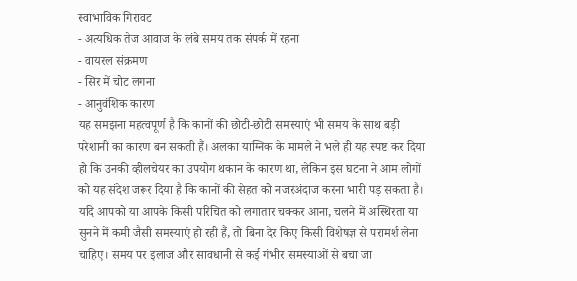स्वाभाविक गिरावट
- अत्यधिक तेज आवाज के लंबे समय तक संपर्क में रहना
- वायरल संक्रमण
- सिर में चोट लगना
- आनुवंशिक कारण
यह समझना महत्वपूर्ण है कि कानों की छोटी-छोटी समस्याएं भी समय के साथ बड़ी परेशानी का कारण बन सकती हैं। अलका याग्निक के मामले ने भले ही यह स्पष्ट कर दिया हो कि उनकी व्हीलचेयर का उपयोग थकान के कारण था, लेकिन इस घटना ने आम लोगों को यह संदेश जरूर दिया है कि कानों की सेहत को नजरअंदाज करना भारी पड़ सकता है।
यदि आपको या आपके किसी परिचित को लगातार चक्कर आना, चलने में अस्थिरता या सुनने में कमी जैसी समस्याएं हो रही हैं, तो बिना देर किए किसी विशेषज्ञ से परामर्श लेना चाहिए। समय पर इलाज और सावधानी से कई गंभीर समस्याओं से बचा जा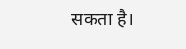सकता है।